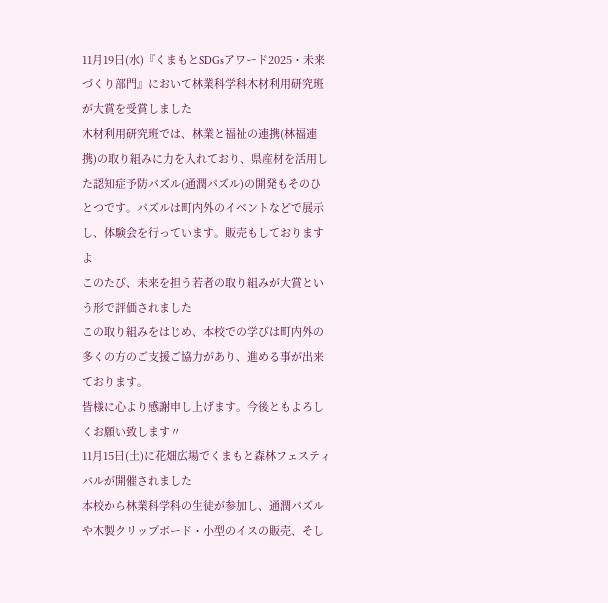11月19日(水)『くまもとSDGsアワード2025・未来づくり部門』において林業科学科木材利用研究班が大賞を受賞しました
木材利用研究班では、林業と福祉の連携(林福連携)の取り組みに力を入れており、県産材を活用した認知症予防パズル(通潤パズル)の開発もそのひとつです。パズルは町内外のイベントなどで展示し、体験会を行っています。販売もしておりますよ
このたび、未来を担う若者の取り組みが大賞という形で評価されました
この取り組みをはじめ、本校での学びは町内外の多くの方のご支援ご協力があり、進める事が出来ております。
皆様に心より感謝申し上げます。今後ともよろしくお願い致します〃
11月15日(土)に花畑広場でくまもと森林フェスティバルが開催されました
本校から林業科学科の生徒が参加し、通潤パズルや木製クリップボード・小型のイスの販売、そし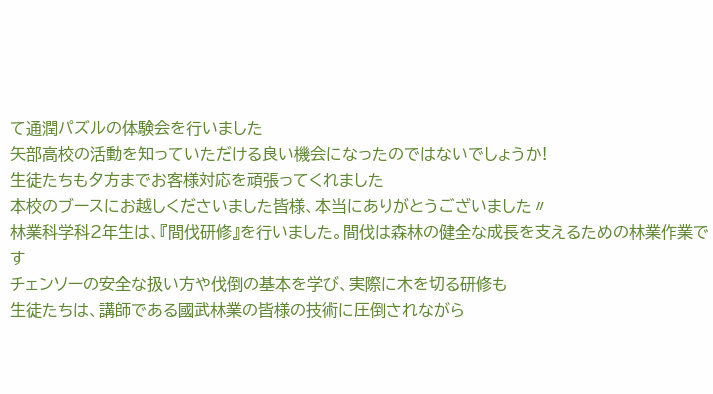て通潤パズルの体験会を行いました
矢部高校の活動を知っていただける良い機会になったのではないでしょうか!
生徒たちも夕方までお客様対応を頑張ってくれました
本校のブースにお越しくださいました皆様、本当にありがとうございました〃
林業科学科2年生は、『間伐研修』を行いました。間伐は森林の健全な成長を支えるための林業作業です
チェンソーの安全な扱い方や伐倒の基本を学び、実際に木を切る研修も
生徒たちは、講師である國武林業の皆様の技術に圧倒されながら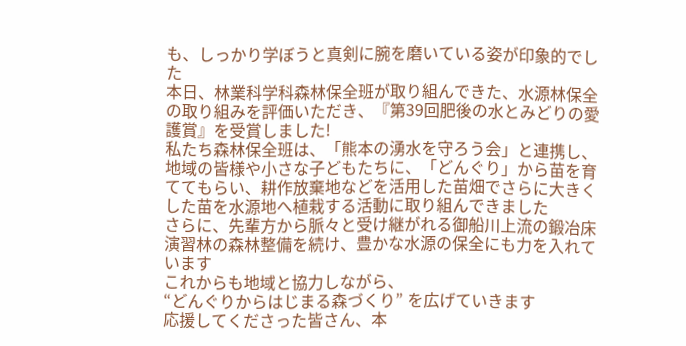も、しっかり学ぼうと真剣に腕を磨いている姿が印象的でした
本日、林業科学科森林保全班が取り組んできた、水源林保全の取り組みを評価いただき、『第39回肥後の水とみどりの愛護賞』を受賞しました!
私たち森林保全班は、「熊本の湧水を守ろう会」と連携し、地域の皆様や小さな子どもたちに、「どんぐり」から苗を育ててもらい、耕作放棄地などを活用した苗畑でさらに大きくした苗を水源地へ植栽する活動に取り組んできました
さらに、先輩方から脈々と受け継がれる御船川上流の鍛冶床演習林の森林整備を続け、豊かな水源の保全にも力を入れています
これからも地域と協力しながら、
“どんぐりからはじまる森づくり” を広げていきます
応援してくださった皆さん、本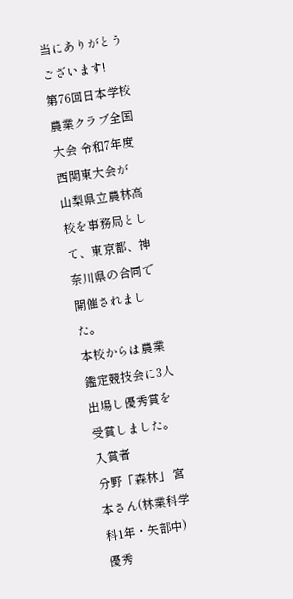当にありがとうございます!
第76回日本学校農業クラブ全国大会 令和7年度西関東大会が
山梨県立農林高校を事務局として、東京都、神奈川県の合同で開催されました。
本校からは農業鑑定競技会に3人出場し優秀賞を受賞しました。
入賞者
分野「森林」 宮本さん(林業科学科1年・矢部中) 優秀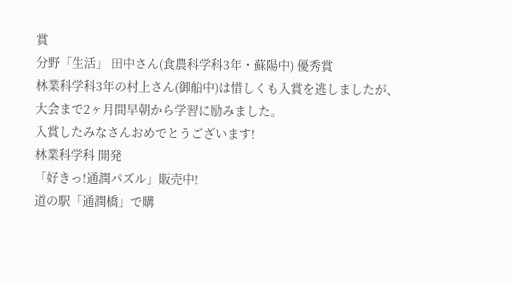賞
分野「生活」 田中さん(食農科学科3年・蘇陽中) 優秀賞
林業科学科3年の村上さん(御船中)は惜しくも入賞を逃しましたが、
大会まで2ヶ月間早朝から学習に励みました。
入賞したみなさんおめでとうございます!
林業科学科 開発
「好きっ!通潤パズル」販売中!
道の駅「通潤橋」で購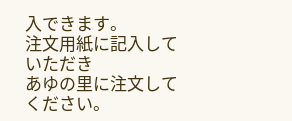入できます。
注文用紙に記入していただき
あゆの里に注文してください。